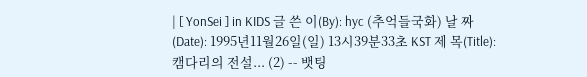| [ YonSei ] in KIDS 글 쓴 이(By): hyc (추억들국화) 날 짜 (Date): 1995년11월26일(일) 13시39분33초 KST 제 목(Title): 캠다리의 전설... (2) -- 뱃팅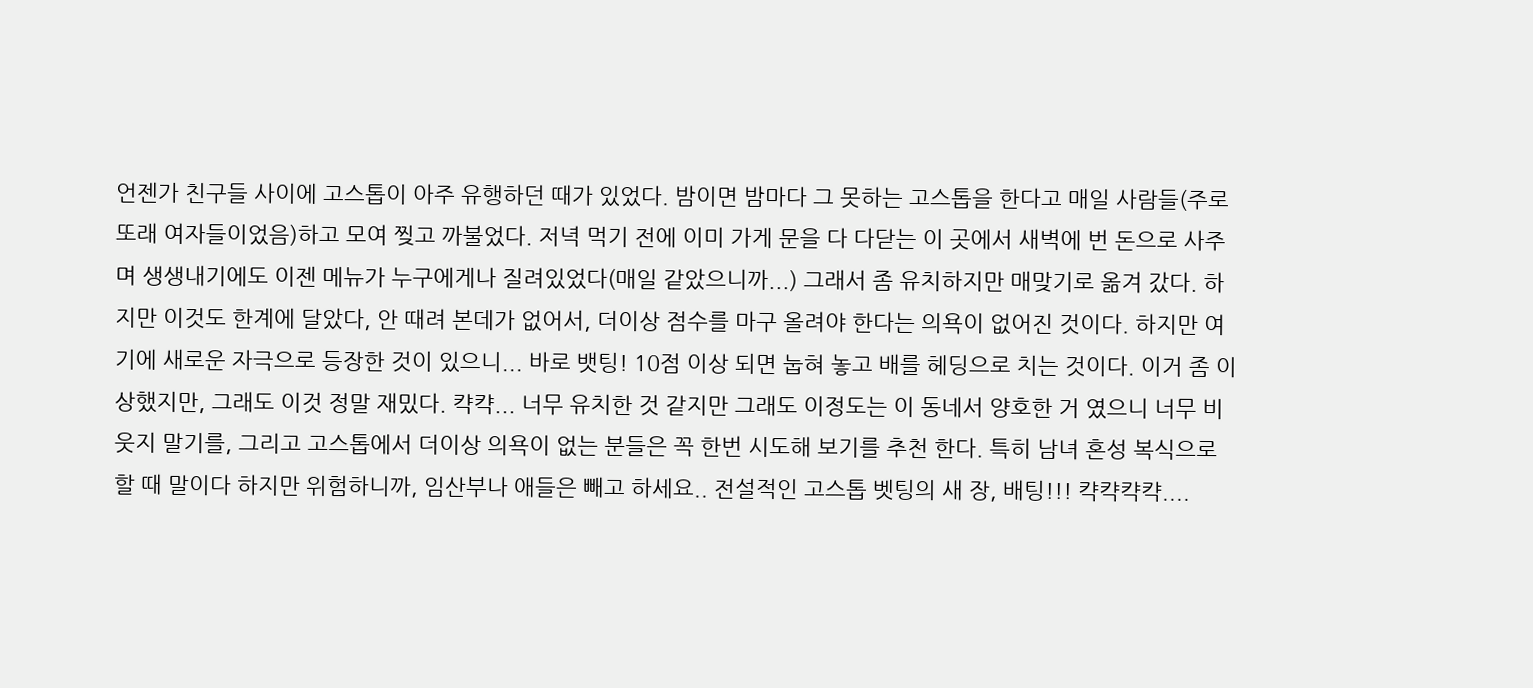언젠가 친구들 사이에 고스톱이 아주 유행하던 때가 있었다. 밤이면 밤마다 그 못하는 고스톱을 한다고 매일 사람들(주로 또래 여자들이었음)하고 모여 찢고 까불었다. 저녁 먹기 전에 이미 가게 문을 다 다닫는 이 곳에서 새벽에 번 돈으로 사주며 생생내기에도 이젠 메뉴가 누구에게나 질려있었다(매일 같았으니까...) 그래서 좀 유치하지만 매맞기로 옮겨 갔다. 하지만 이것도 한계에 달았다, 안 때려 본데가 없어서, 더이상 점수를 마구 올려야 한다는 의욕이 없어진 것이다. 하지만 여기에 새로운 자극으로 등장한 것이 있으니... 바로 뱃팅! 10점 이상 되면 눕혀 놓고 배를 헤딩으로 치는 것이다. 이거 좀 이상했지만, 그래도 이것 정말 재밌다. 캭캭... 너무 유치한 것 같지만 그래도 이정도는 이 동네서 양호한 거 였으니 너무 비웃지 말기를, 그리고 고스톱에서 더이상 의욕이 없는 분들은 꼭 한번 시도해 보기를 추천 한다. 특히 남녀 혼성 복식으로 할 때 말이다 하지만 위험하니까, 임산부나 애들은 빼고 하세요.. 전설적인 고스톱 벳팅의 새 장, 배팅!!! 캭캭캭캭....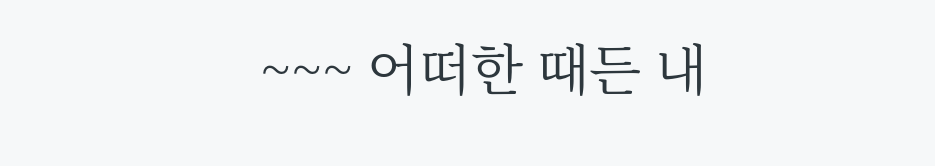~~~ 어떠한 때든 내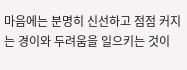마음에는 분명히 신선하고 점점 커지는 경이와 두려움을 일으키는 것이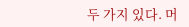두 가지 있다. 머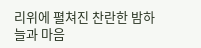리위에 펼쳐진 찬란한 밤하늘과 마음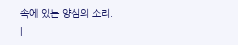속에 있는 양심의 소리. |